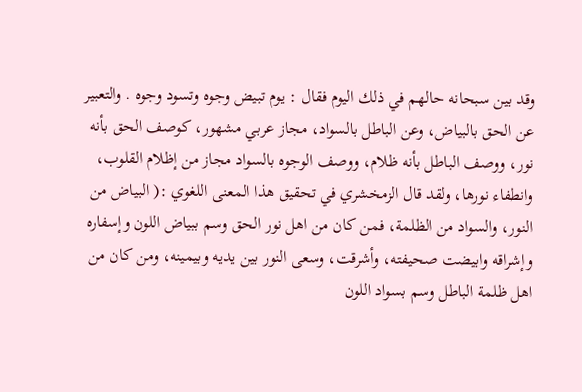وقد بين سبحانه حالهم في ذلك اليوم فقال : يوم تبيض وجوه وتسود وجوه . والتعبير عن الحق بالبياض، وعن الباطل بالسواد، مجاز عربي مشهور، كوصف الحق بأنه نور، ووصف الباطل بأنه ظلام، ووصف الوجوه بالسواد مجاز من إظلام القلوب، وانطفاء نورها، ولقد قال الزمخشري في تحقيق هذا المعنى اللغوي :( البياض من النور، والسواد من الظلمة، فمن كان من اهل نور الحق وسم ببياض اللون وإسفاره وإشراقه وابيضت صحيفته، وأشرقت، وسعى النور بين يديه وبيمينه، ومن كان من اهل ظلمة الباطل وسم بسواد اللون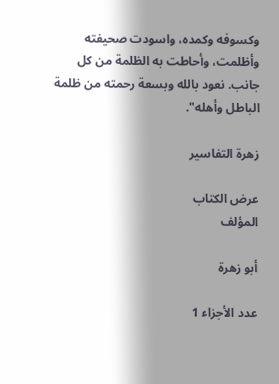وكسوفه وكمده، واسودت صحيفته وأظلمت، وأحاطت به الظلمة من كل جانب. نعود بالله وبسعة رحمته من ظلمة الباطل وأهله".

زهرة التفاسير

عرض الكتاب
المؤلف

أبو زهرة

عدد الأجزاء 1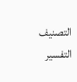التصنيف التفسير